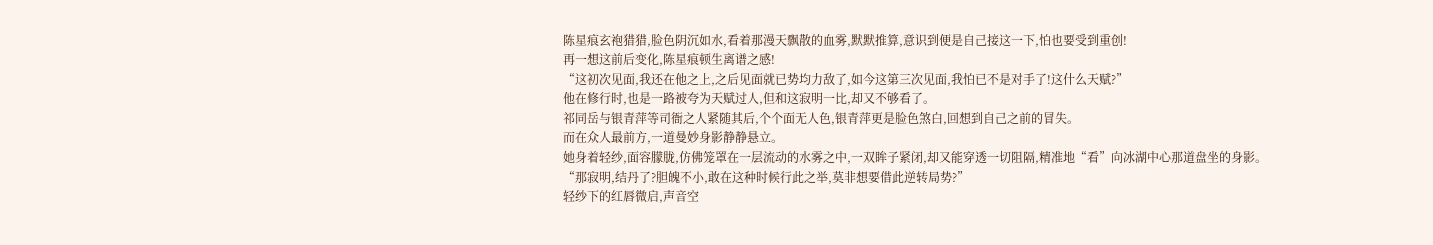陈星痕玄袍猎猎,脸色阴沉如水,看着那漫天飘散的血雾,默默推算,意识到便是自己接这一下,怕也要受到重创!
再一想这前后变化,陈星痕顿生离谱之感!
“这初次见面,我还在他之上,之后见面就已势均力敌了,如今这第三次见面,我怕已不是对手了!这什么天赋?”
他在修行时,也是一路被夸为天赋过人,但和这寂明一比,却又不够看了。
祁同岳与银青萍等司衙之人紧随其后,个个面无人色,银青萍更是脸色煞白,回想到自己之前的冒失。
而在众人最前方,一道曼妙身影静静悬立。
她身着轻纱,面容朦胧,仿佛笼罩在一层流动的水雾之中,一双眸子紧闭,却又能穿透一切阻隔,精准地“看”向冰湖中心那道盘坐的身影。
“那寂明,结丹了?胆魄不小,敢在这种时候行此之举,莫非想要借此逆转局势?”
轻纱下的红唇微启,声音空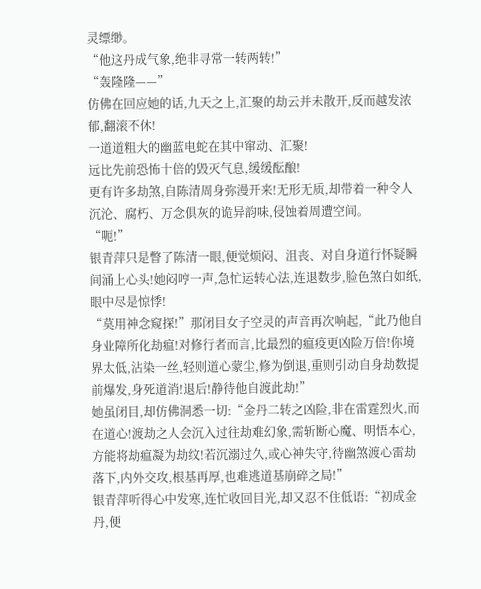灵缥缈。
“他这丹成气象,绝非寻常一转两转!”
“轰隆隆——”
仿佛在回应她的话,九天之上,汇聚的劫云并未散开,反而越发浓郁,翻滚不休!
一道道粗大的幽蓝电蛇在其中窜动、汇聚!
远比先前恐怖十倍的毁灭气息,缓缓酝酿!
更有许多劫煞,自陈清周身弥漫开来!无形无质,却带着一种令人沉沦、腐朽、万念俱灰的诡异韵味,侵蚀着周遭空间。
“呃!”
银青萍只是瞥了陈清一眼,便觉烦闷、沮丧、对自身道行怀疑瞬间涌上心头!她闷哼一声,急忙运转心法,连退数步,脸色煞白如纸,眼中尽是惊悸!
“莫用神念窥探!”那闭目女子空灵的声音再次响起,“此乃他自身业障所化劫瘟!对修行者而言,比最烈的瘟疫更凶险万倍!你境界太低,沾染一丝,轻则道心蒙尘,修为倒退,重则引动自身劫数提前爆发,身死道消!退后!静待他自渡此劫!”
她虽闭目,却仿佛洞悉一切:“金丹二转之凶险,非在雷霆烈火,而在道心!渡劫之人会沉入过往劫难幻象,需斩断心魔、明悟本心,方能将劫瘟凝为劫纹!若沉溺过久,或心神失守,待幽煞渡心雷劫落下,内外交攻,根基再厚,也难逃道基崩碎之局!”
银青萍听得心中发寒,连忙收回目光,却又忍不住低语:“初成金丹,便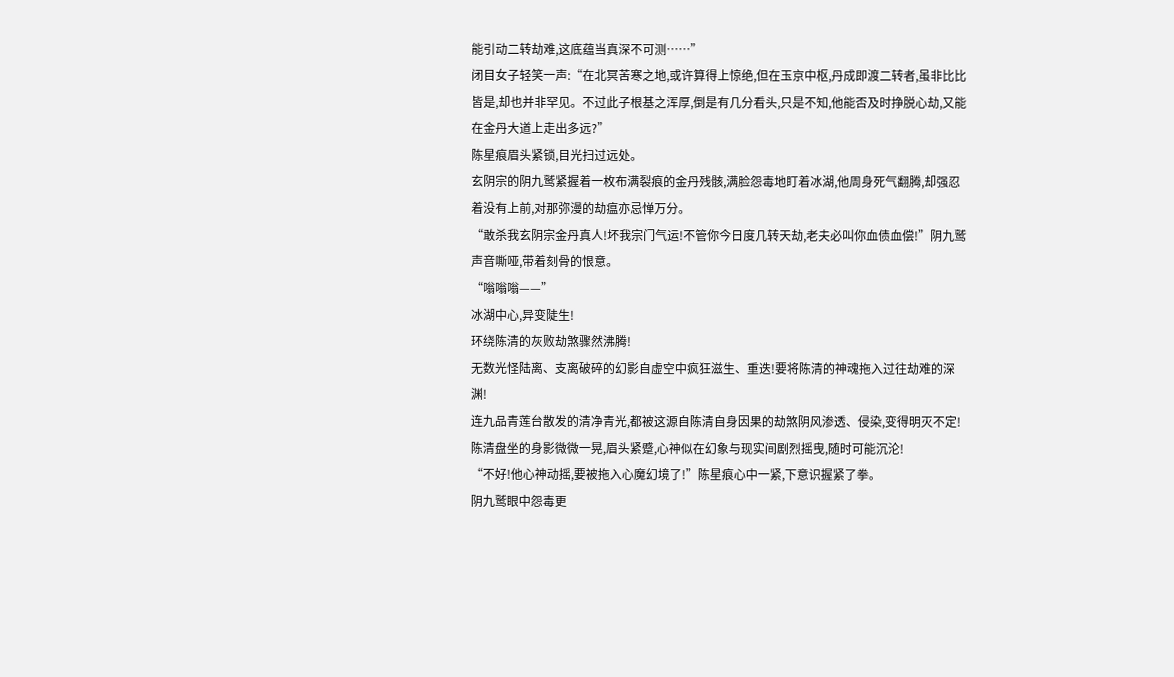能引动二转劫难,这底蕴当真深不可测……”
闭目女子轻笑一声:“在北冥苦寒之地,或许算得上惊绝,但在玉京中枢,丹成即渡二转者,虽非比比皆是,却也并非罕见。不过此子根基之浑厚,倒是有几分看头,只是不知,他能否及时挣脱心劫,又能在金丹大道上走出多远?”
陈星痕眉头紧锁,目光扫过远处。
玄阴宗的阴九鹫紧握着一枚布满裂痕的金丹残骸,满脸怨毒地盯着冰湖,他周身死气翻腾,却强忍着没有上前,对那弥漫的劫瘟亦忌惮万分。
“敢杀我玄阴宗金丹真人!坏我宗门气运!不管你今日度几转天劫,老夫必叫你血债血偿!”阴九鹫声音嘶哑,带着刻骨的恨意。
“嗡嗡嗡——”
冰湖中心,异变陡生!
环绕陈清的灰败劫煞骤然沸腾!
无数光怪陆离、支离破碎的幻影自虚空中疯狂滋生、重迭!要将陈清的神魂拖入过往劫难的深渊!
连九品青莲台散发的清净青光,都被这源自陈清自身因果的劫煞阴风渗透、侵染,变得明灭不定!
陈清盘坐的身影微微一晃,眉头紧蹙,心神似在幻象与现实间剧烈摇曳,随时可能沉沦!
“不好!他心神动摇,要被拖入心魔幻境了!”陈星痕心中一紧,下意识握紧了拳。
阴九鹫眼中怨毒更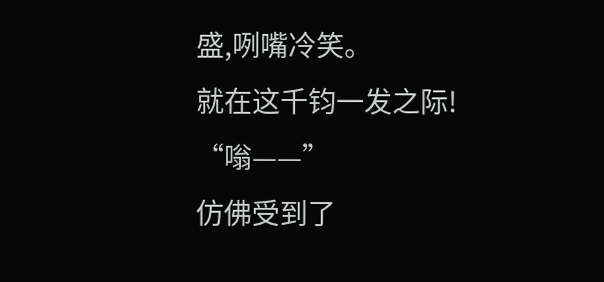盛,咧嘴冷笑。
就在这千钧一发之际!
“嗡——”
仿佛受到了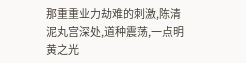那重重业力劫难的刺激,陈清泥丸宫深处,道种震荡,一点明黄之光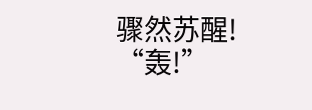骤然苏醒!
“轰!”